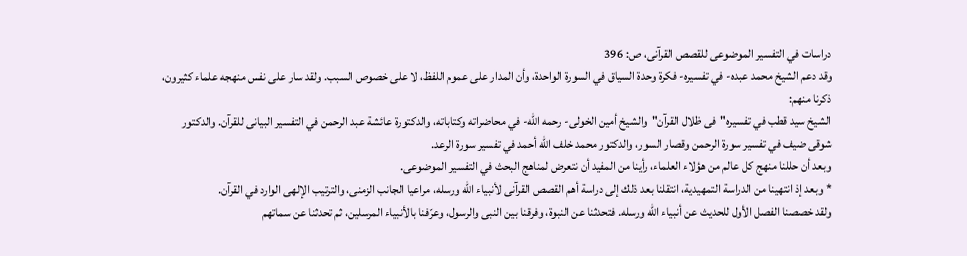دراسات في التفسير الموضوعى للقصص القرآنى، ص: 396
وقد دعم الشيخ محمد عبده- في تفسيره- فكرة وحدة السياق في السورة الواحدة، وأن المدار على عموم اللفظ، لا على خصوص السبب. ولقد سار على نفس منهجه علماء كثيرون، ذكرنا منهم:
الشيخ سيد قطب في تفسيره"فى ظلال القرآن"والشيخ أمين الخولى- رحمه اللّه- في محاضراته وكتاباته، والدكتورة عائشة عبد الرحمن في التفسير البيانى للقرآن. والدكتور شوقى ضيف في تفسير سورة الرحمن وقصار السور، والدكتور محمد خلف اللّه أحمد في تفسير سورة الرعد.
وبعد أن حللنا منهج كل عالم من هؤلاء العلماء، رأينا من المفيد أن نتعرض لمناهج البحث في التفسير الموضوعى.
* وبعد إذ انتهينا من الدراسة التمهيدية، انتقلنا بعد ذلك إلى دراسة أهم القصص القرآنى لأنبياء اللّه ورسله، مراعيا الجانب الزمنى، والترتيب الإلهى الوارد في القرآن.
ولقد خصصنا الفصل الأول للحديث عن أنبياء اللّه ورسله. فتحدثنا عن النبوة، وفرقنا بين النبى والرسول، وعرّفنا بالأنبياء المرسلين، ثم تحدثنا عن سماتهم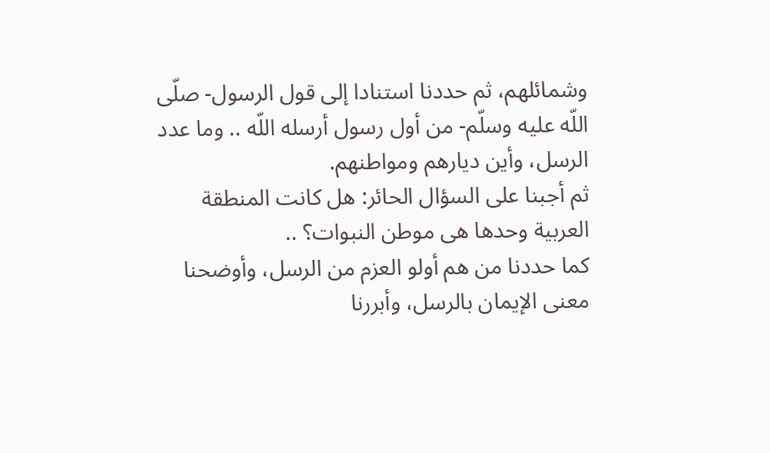وشمائلهم، ثم حددنا استنادا إلى قول الرسول- صلّى اللّه عليه وسلّم- من أول رسول أرسله اللّه .. وما عدد الرسل، وأين ديارهم ومواطنهم.
ثم أجبنا على السؤال الحائر: هل كانت المنطقة العربية وحدها هى موطن النبوات؟ ..
كما حددنا من هم أولو العزم من الرسل، وأوضحنا معنى الإيمان بالرسل، وأبررنا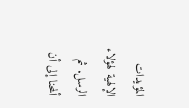المؤيدات الإلهية لهؤلاء الرسل. ثم ألمحنا إلى أن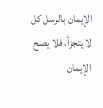الإيمان بالرسل كل لا يتجزأ، فلا يصح الإيمان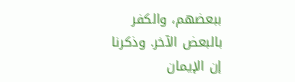ببعضهم، والكفر بالبعض الآخر. وذكرنا إن الإيمان